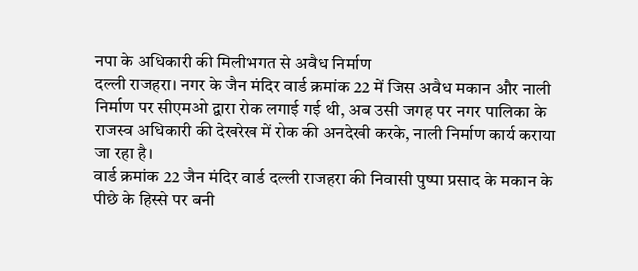नपा के अधिकारी की मिलीभगत से अवैध निर्माण
दल्ली राजहरा। नगर के जैन मंदिर वार्ड क्रमांक 22 में जिस अवैध मकान और नाली निर्माण पर सीएमओ द्वारा रोक लगाई गई थी, अब उसी जगह पर नगर पालिका के राजस्व अधिकारी की देखरेख में रोक की अनदेखी करके, नाली निर्माण कार्य कराया जा रहा है।
वार्ड क्रमांक 22 जैन मंदिर वार्ड दल्ली राजहरा की निवासी पुष्पा प्रसाद के मकान के पीछे के हिस्से पर बनी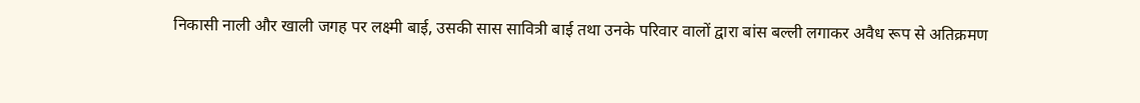निकासी नाली और खाली जगह पर लक्ष्मी बाई, उसकी सास सावित्री बाई तथा उनके परिवार वालों द्वारा बांस बल्ली लगाकर अवैध रूप से अतिक्रमण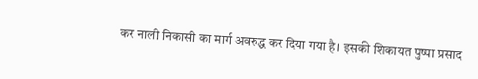कर नाली निकासी का मार्ग अवरुद्ध कर दिया गया है। इसकी शिकायत पुष्पा प्रसाद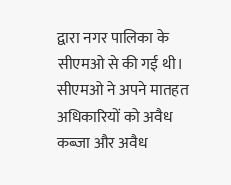द्वारा नगर पालिका के सीएमओ से की गई थी। सीएमओ ने अपने मातहत अधिकारियों को अवैध कब्जा और अवैध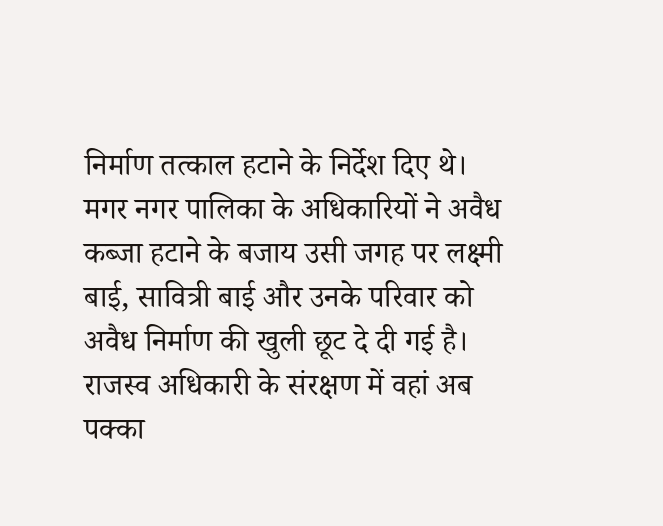निर्माण तत्काल हटाने के निर्देश दिए थे। मगर नगर पालिका के अधिकारियों ने अवैध कब्जा हटाने के बजाय उसी जगह पर लक्ष्मी बाई, सावित्री बाई और उनके परिवार को अवैध निर्माण की खुली छूट दे दी गई है। राजस्व अधिकारी के संरक्षण में वहां अब पक्का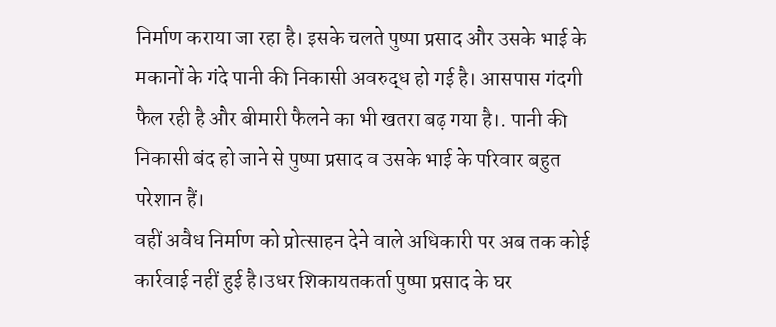निर्माण कराया जा रहा है। इसके चलते पुष्पा प्रसाद और उसके भाई के मकानों के गंदे पानी की निकासी अवरुद्ध हो गई है। आसपास गंदगी फैल रही है और बीमारी फैलने का भी खतरा बढ़ गया है।. पानी की निकासी बंद हो जाने से पुष्पा प्रसाद व उसके भाई के परिवार बहुत परेशान हैं।
वहीं अवैध निर्माण को प्रोत्साहन देने वाले अधिकारी पर अब तक कोई कार्रवाई नहीं हुई है।उधर शिकायतकर्ता पुष्पा प्रसाद के घर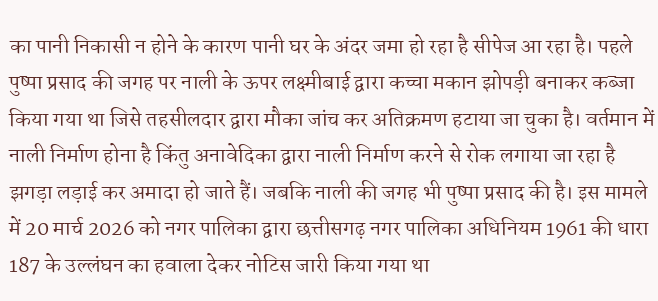का पानी निकासी न होने के कारण पानी घर के अंदर जमा हो रहा है सीपेज आ रहा है। पहले पुष्पा प्रसाद की जगह पर नाली के ऊपर लक्ष्मीबाई द्वारा कच्चा मकान झोपड़ी बनाकर कब्जा किया गया था जिसे तहसीलदार द्वारा मौका जांच कर अतिक्रमण हटाया जा चुका है। वर्तमान में नाली निर्माण होना है किंतु अनावेदिका द्वारा नाली निर्माण करने से रोक लगाया जा रहा है झगड़ा लड़ाई कर अमादा हो जाते हैं। जबकि नाली की जगह भी पुष्पा प्रसाद की है। इस मामले में 20 मार्च 2026 को नगर पालिका द्वारा छत्तीसगढ़ नगर पालिका अधिनियम 1961 की धारा 187 के उल्लंघन का हवाला देकर नोटिस जारी किया गया था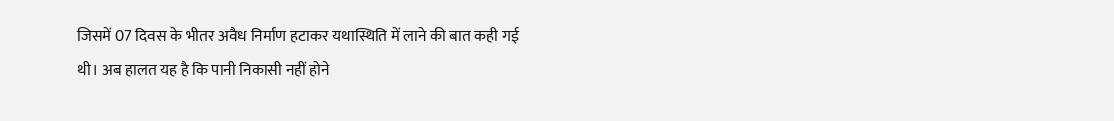जिसमें 07 दिवस के भीतर अवैध निर्माण हटाकर यथास्थिति में लाने की बात कही गई थी। अब हालत यह है कि पानी निकासी नहीं होने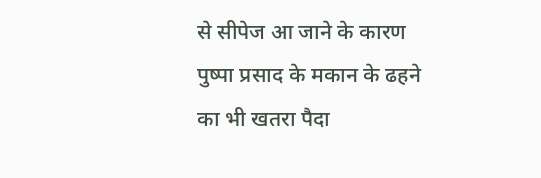से सीपेज आ जाने के कारण पुष्पा प्रसाद के मकान के ढहने का भी खतरा पैदा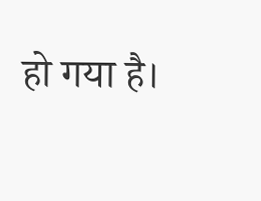हो गया है।